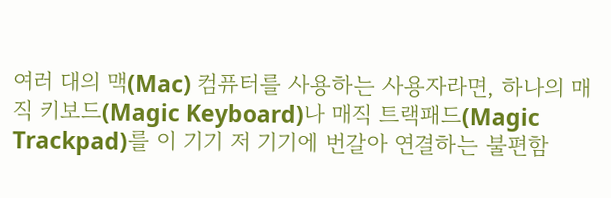여러 대의 맥(Mac) 컴퓨터를 사용하는 사용자라면, 하나의 매직 키보드(Magic Keyboard)나 매직 트랙패드(Magic Trackpad)를 이 기기 저 기기에 번갈아 연결하는 불편함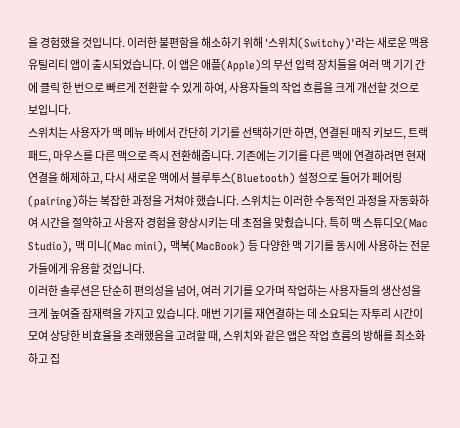을 경험했을 것입니다. 이러한 불편함을 해소하기 위해 '스위치(Switchy)'라는 새로운 맥용 유틸리티 앱이 출시되었습니다. 이 앱은 애플(Apple)의 무선 입력 장치들을 여러 맥 기기 간에 클릭 한 번으로 빠르게 전환할 수 있게 하여, 사용자들의 작업 흐름을 크게 개선할 것으로 보입니다.
스위치는 사용자가 맥 메뉴 바에서 간단히 기기를 선택하기만 하면, 연결된 매직 키보드, 트랙패드, 마우스를 다른 맥으로 즉시 전환해줍니다. 기존에는 기기를 다른 맥에 연결하려면 현재 연결을 해제하고, 다시 새로운 맥에서 블루투스(Bluetooth) 설정으로 들어가 페어링(pairing)하는 복잡한 과정을 거쳐야 했습니다. 스위치는 이러한 수동적인 과정을 자동화하여 시간을 절약하고 사용자 경험을 향상시키는 데 초점을 맞췄습니다. 특히 맥 스튜디오(Mac Studio), 맥 미니(Mac mini), 맥북(MacBook) 등 다양한 맥 기기를 동시에 사용하는 전문가들에게 유용할 것입니다.
이러한 솔루션은 단순히 편의성을 넘어, 여러 기기를 오가며 작업하는 사용자들의 생산성을 크게 높여줄 잠재력을 가지고 있습니다. 매번 기기를 재연결하는 데 소요되는 자투리 시간이 모여 상당한 비효율을 초래했음을 고려할 때, 스위치와 같은 앱은 작업 흐름의 방해를 최소화하고 집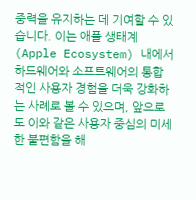중력을 유지하는 데 기여할 수 있습니다. 이는 애플 생태계(Apple Ecosystem) 내에서 하드웨어와 소프트웨어의 통합적인 사용자 경험을 더욱 강화하는 사례로 볼 수 있으며, 앞으로도 이와 같은 사용자 중심의 미세한 불편함을 해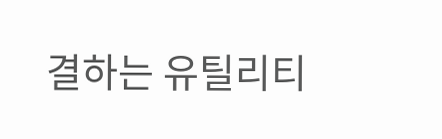결하는 유틸리티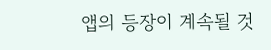앱의 등장이 계속될 것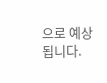으로 예상됩니다.